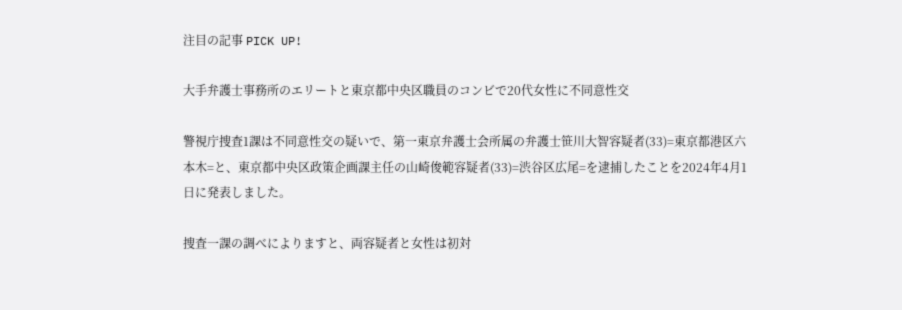注目の記事 PICK UP!

大手弁護士事務所のエリートと東京都中央区職員のコンビで20代女性に不同意性交

警視庁捜査1課は不同意性交の疑いで、第一東京弁護士会所属の弁護士笹川大智容疑者(33)=東京都港区六本木=と、東京都中央区政策企画課主任の山崎俊範容疑者(33)=渋谷区広尾=を逮捕したことを2024年4月1日に発表しました。

捜査一課の調べによりますと、両容疑者と女性は初対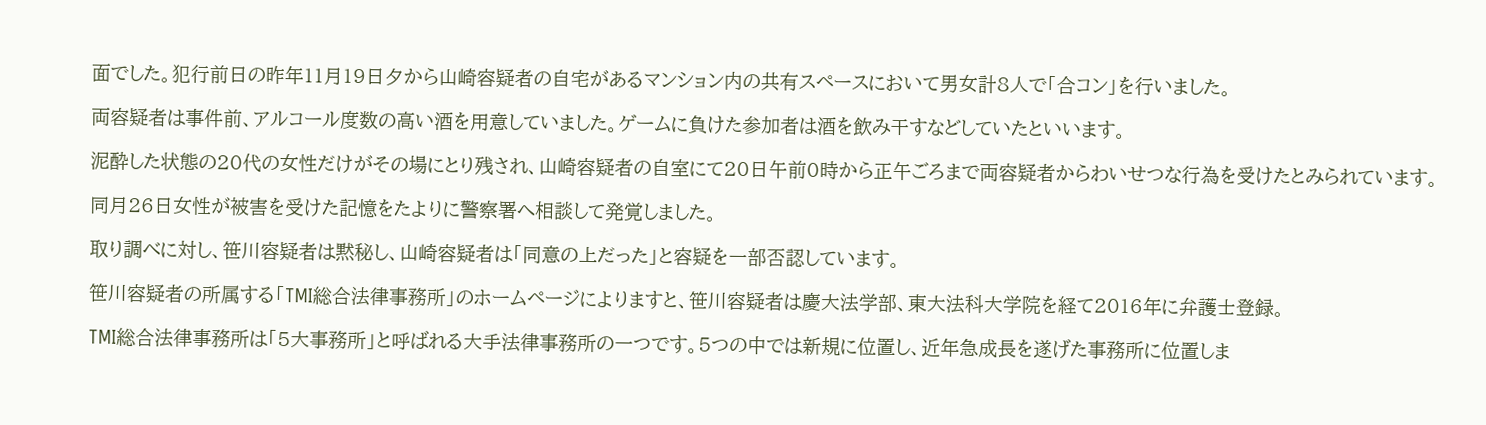面でした。犯行前日の昨年11月19日夕から山崎容疑者の自宅があるマンション内の共有スペースにおいて男女計8人で「合コン」を行いました。

両容疑者は事件前、アルコール度数の高い酒を用意していました。ゲームに負けた参加者は酒を飲み干すなどしていたといいます。

泥酔した状態の20代の女性だけがその場にとり残され、山崎容疑者の自室にて20日午前0時から正午ごろまで両容疑者からわいせつな行為を受けたとみられています。

同月26日女性が被害を受けた記憶をたよりに警察署へ相談して発覚しました。

取り調べに対し、笹川容疑者は黙秘し、山崎容疑者は「同意の上だった」と容疑を一部否認しています。

笹川容疑者の所属する「TMI総合法律事務所」のホームページによりますと、笹川容疑者は慶大法学部、東大法科大学院を経て2016年に弁護士登録。

TMI総合法律事務所は「5大事務所」と呼ばれる大手法律事務所の一つです。5つの中では新規に位置し、近年急成長を遂げた事務所に位置しま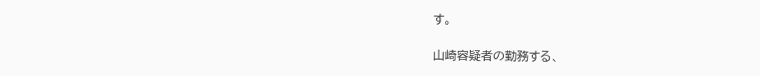す。

山崎容疑者の勤務する、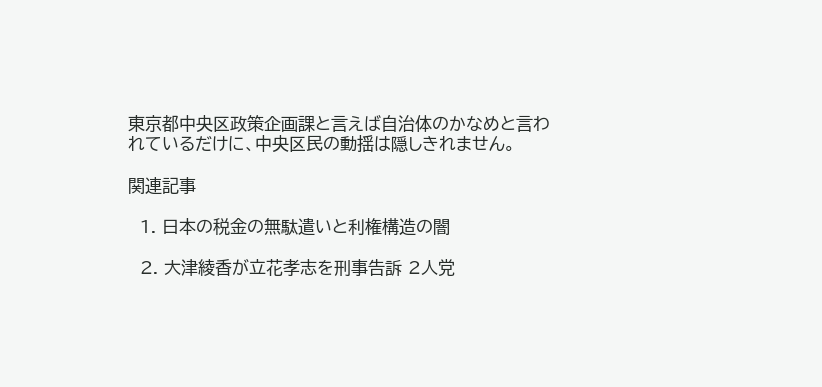東京都中央区政策企画課と言えば自治体のかなめと言われているだけに、中央区民の動揺は隠しきれません。

関連記事

  1. 日本の税金の無駄遣いと利権構造の闇

  2. 大津綾香が立花孝志を刑事告訴 2人党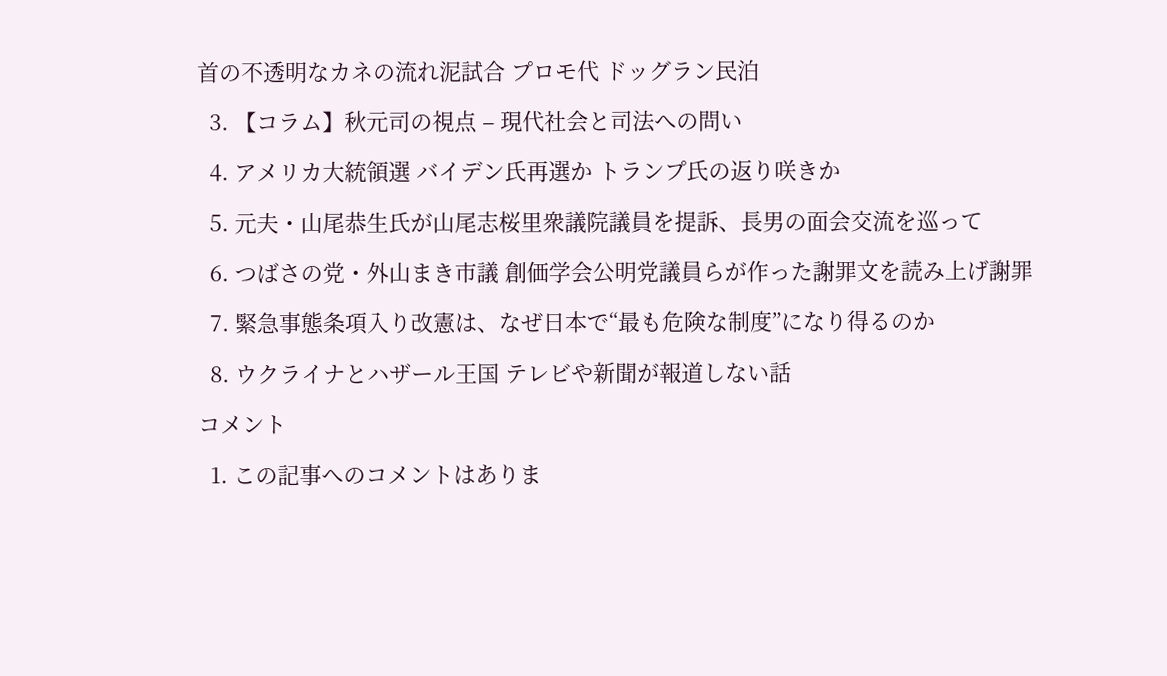首の不透明なカネの流れ泥試合 プロモ代 ドッグラン民泊

  3. 【コラム】秋元司の視点 – 現代社会と司法への問い

  4. アメリカ大統領選 バイデン氏再選か トランプ氏の返り咲きか

  5. 元夫・山尾恭生氏が山尾志桜里衆議院議員を提訴、長男の面会交流を巡って

  6. つばさの党・外山まき市議 創価学会公明党議員らが作った謝罪文を読み上げ謝罪

  7. 緊急事態条項入り改憲は、なぜ日本で“最も危険な制度”になり得るのか

  8. ウクライナとハザール王国 テレビや新聞が報道しない話

コメント

  1. この記事へのコメントはありま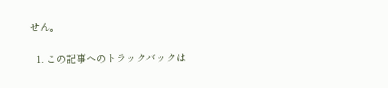せん。

  1. この記事へのトラックバックは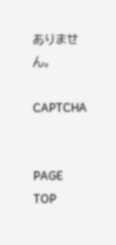ありません。

CAPTCHA


PAGE TOP